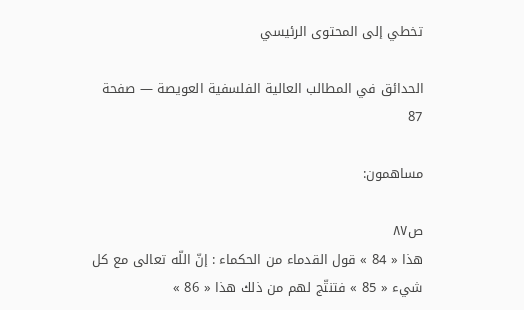تخطي إلى المحتوى الرئيسي

الحدائق في المطالب العالية الفلسفية العويصة — صفحة 87

مساهمون:

ص٨٧
هذا « 84 » قول القدماء من الحكماء : إنّ اللّه تعالى مع كل شيء « 85 » فتنتّج لهم من ذلك هذا « 86 »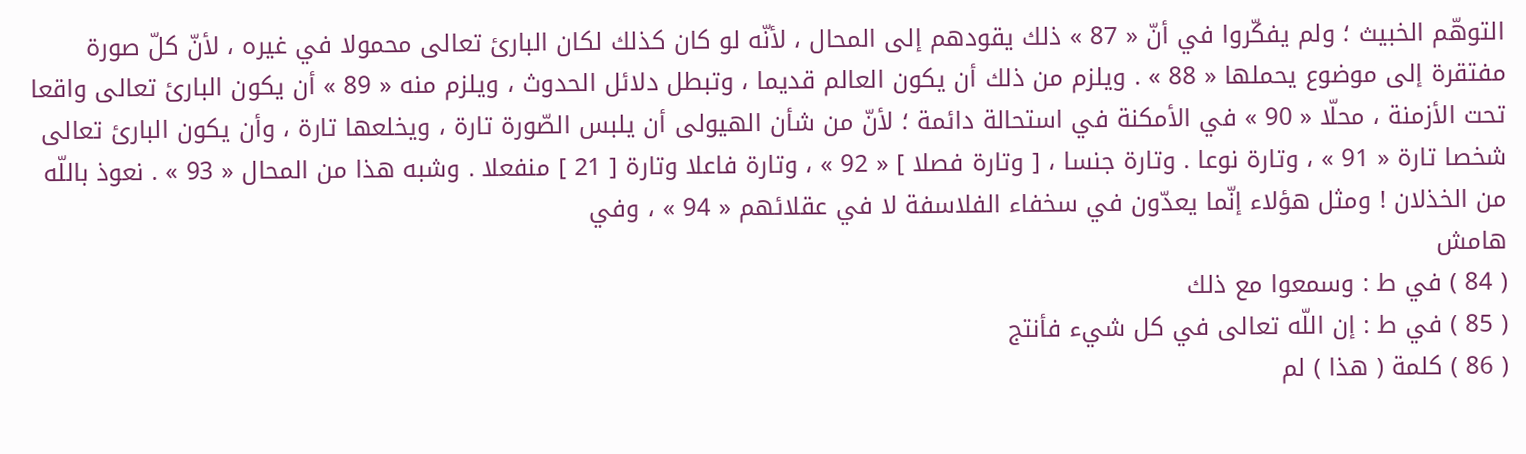التوهّم الخبيث ؛ ولم يفكّروا في أنّ « 87 » ذلك يقودهم إلى المحال ، لأنّه لو كان كذلك لكان البارئ تعالى محمولا في غيره ، لأنّ كلّ صورة مفتقرة إلى موضوع يحملها « 88 » . ويلزم من ذلك أن يكون العالم قديما ، وتبطل دلائل الحدوث ، ويلزم منه « 89 » أن يكون البارئ تعالى واقعا تحت الأزمنة ، محلّا « 90 » في الأمكنة في استحالة دائمة ؛ لأنّ من شأن الهيولى أن يلبس الصّورة تارة ، ويخلعها تارة ، وأن يكون البارئ تعالى شخصا تارة « 91 » ، وتارة نوعا . وتارة جنسا ، [ وتارة فصلا ] « 92 » ، وتارة فاعلا وتارة [ 21 ] منفعلا . وشبه هذا من المحال « 93 » . نعوذ باللّه من الخذلان ! ومثل هؤلاء إنّما يعدّون في سخفاء الفلاسفة لا في عقلائهم « 94 » ، وفي
هامش
( 84 ) في ط : وسمعوا مع ذلك
( 85 ) في ط : إن اللّه تعالى في كل شيء فأنتج
( 86 ) كلمة ( هذا ) لم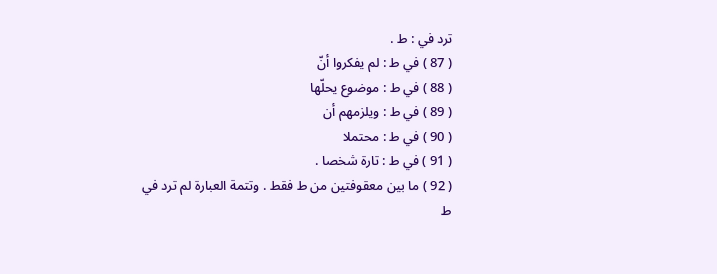ترد في : ط .
( 87 ) في ط : لم يفكروا أنّ
( 88 ) في ط : موضوع يحلّها
( 89 ) في ط : ويلزمهم أن
( 90 ) في ط : محتملا
( 91 ) في ط : تارة شخصا .
( 92 ) ما بين معقوفتين من ط فقط . وتتمة العبارة لم ترد في ط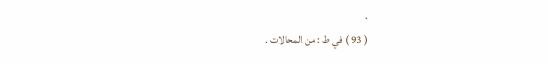.
( 93 ) في ط : من المحالات .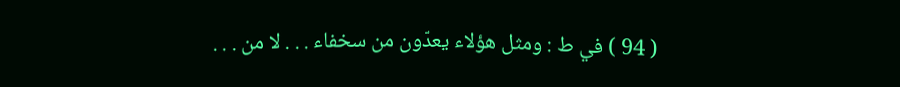( 94 ) في ط : ومثل هؤلاء يعدّون من سخفاء . . . لا من . . .